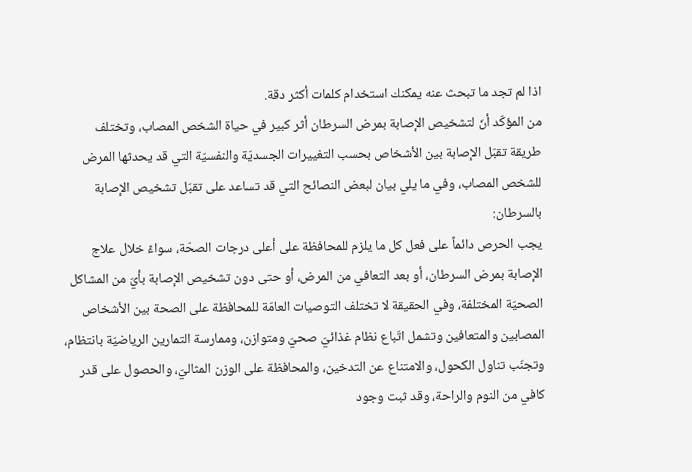اذا لم تجد ما تبحث عنه يمكنك استخدام كلمات أكثر دقة.
من المؤكّد أنّ لتشخيص الإصابة بمرض السرطان أثر كبير في حياة الشخص المصاب، وتختلف طريقة تقبّل الإصابة بين الأشخاص بحسب التغييرات الجسديّة والنفسيّة التي قد يحدثها المرض للشخص المصاب، وفي ما يلي بيان لبعض النصائح التي قد تساعد على تقبّل تشخيص الإصابة بالسرطان:
يجب الحرص دائماً على فعل كل ما يلزم للمحافظة على أعلى درجات الصحّة، سواءً خلال علاج الإصابة بمرض السرطان، أو بعد التعافي من المرض، أو حتى دون تشخيص الإصابة بأيّ من المشاكل الصحيّة المختلفة، وفي الحقيقة لا تختلف التوصيات العامّة للمحافظة على الصحة بين الأشخاص المصابين والمتعافين وتشمل اتّباع نظام غذائيّ صحيّ ومتوازن، وممارسة التمارين الرياضيّة بانتظام، وتجنّب تناول الكحول، والامتناع عن التدخين، والمحافظة على الوزن المثاليّ، والحصول على قدر كافي من النوم والراحة، وقد ثبت وجود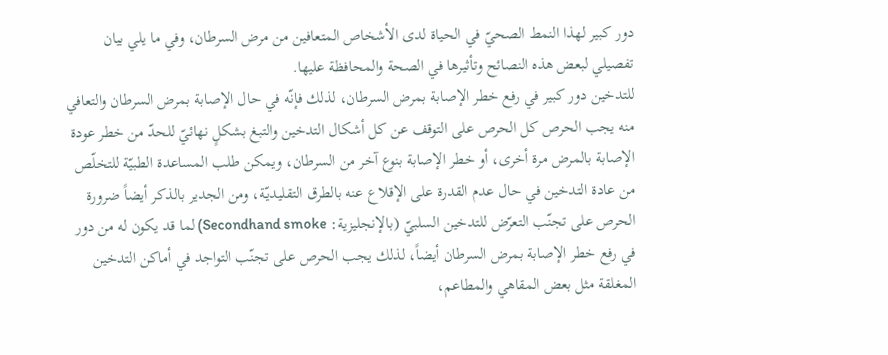دور كبير لهذا النمط الصحيّ في الحياة لدى الأشخاص المتعافين من مرض السرطان، وفي ما يلي بيان تفصيلي لبعض هذه النصائح وتأثيرها في الصحة والمحافظة عليها.
للتدخين دور كبير في رفع خطر الإصابة بمرض السرطان، لذلك فإنّه في حال الإصابة بمرض السرطان والتعافي منه يجب الحرص كل الحرص على التوقف عن كل أشكال التدخين والتبغ بشكلٍ نهائيّ للحدّ من خطر عودة الإصابة بالمرض مرة أخرى، أو خطر الإصابة بنوع آخر من السرطان، ويمكن طلب المساعدة الطبيّة للتخلّص من عادة التدخين في حال عدم القدرة على الإقلاع عنه بالطرق التقليديّة، ومن الجدير بالذكر أيضاً ضرورة الحرص على تجنّب التعرّض للتدخين السلبيّ (بالإنجليزية: Secondhand smoke) لما قد يكون له من دور في رفع خطر الإصابة بمرض السرطان أيضاً، لذلك يجب الحرص على تجنّب التواجد في أماكن التدخين المغلقة مثل بعض المقاهي والمطاعم،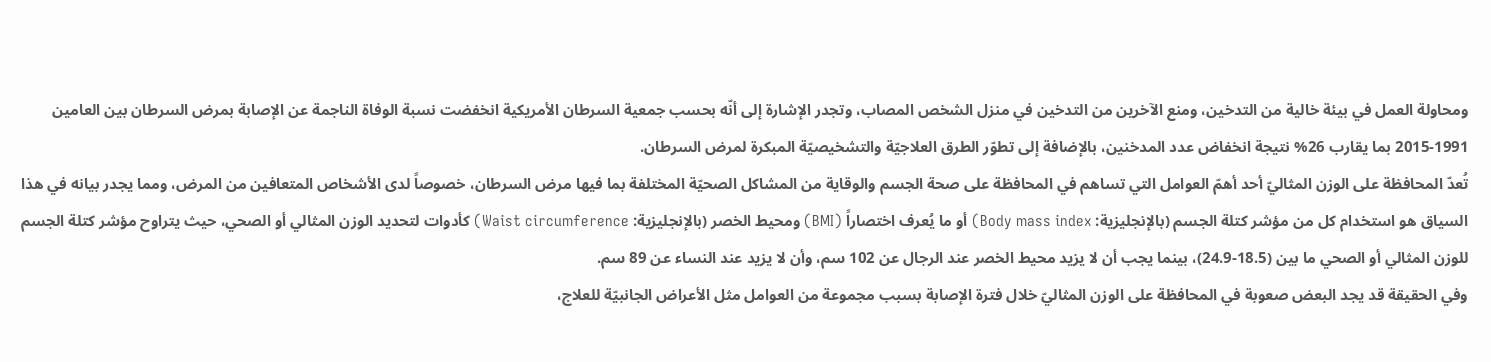ومحاولة العمل في بيئة خالية من التدخين، ومنع الآخرين من التدخين في منزل الشخص المصاب، وتجدر الإشارة إلى أنّه بحسب جمعية السرطان الأمريكية انخفضت نسبة الوفاة الناجمة عن الإصابة بمرض السرطان بين العامين 1991-2015 بما يقارب 26% نتيجة انخفاض عدد المدخنين، بالإضافة إلى تطوّر الطرق العلاجيّة والتشخيصيّة المبكرة لمرض السرطان.
تُعدّ المحافظة على الوزن المثاليّ أحد أهمّ العوامل التي تساهم في المحافظة على صحة الجسم والوقاية من المشاكل الصحيّة المختلفة بما فيها مرض السرطان، خصوصاً لدى الأشخاص المتعافين من المرض، ومما يجدر بيانه في هذا السياق هو استخدام كل من مؤشر كتلة الجسم (بالإنجليزية: Body mass index) أو ما يُعرف اختصاراً (BMI) ومحيط الخصر (بالإنجليزية: Waist circumference) كأدوات لتحديد الوزن المثالي أو الصحي، حيث يتراوح مؤشر كتلة الجسم للوزن المثالي أو الصحي ما بين (18.5-24.9)، بينما يجب أن لا يزيد محيط الخصر عند الرجال عن 102 سم، وأن لا يزيد عند النساء عن 89 سم.
وفي الحقيقة قد يجد البعض صعوبة في المحافظة على الوزن المثاليّ خلال فترة الإصابة بسبب مجموعة من العوامل مثل الأعراض الجانبيّة للعلاج،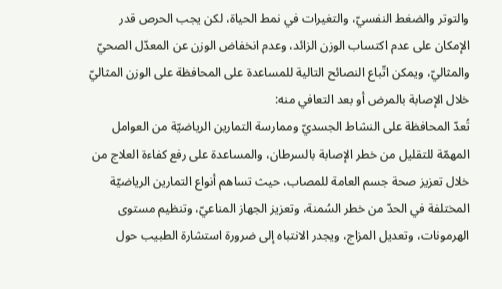والتوتر والضغط النفسيّ، والتغيرات في نمط الحياة، لكن يجب الحرص قدر الإمكان على عدم اكتساب الوزن الزائد، وعدم انخفاض الوزن عن المعدّل الصحيّ والمثاليّ، ويمكن اتّباع النصائح التالية للمساعدة على المحافظة على الوزن المثاليّ خلال الإصابة بالمرض أو بعد التعافي منه:
تُعدّ المحافظة على النشاط الجسديّ وممارسة التمارين الرياضيّة من العوامل المهمّة للتقليل من خطر الإصابة بالسرطان، والمساعدة على رفع كفاءة العلاج من خلال تعزيز صحة جسم العامة للمصاب، حيث تساهم أنواع التمارين الرياضيّة المختلفة في الحدّ من خطر السُمنة، وتعزيز الجهاز المناعيّ، وتنظيم مستوى الهرمونات، وتعديل المزاج، ويجدر الانتباه إلى ضرورة استشارة الطبيب حول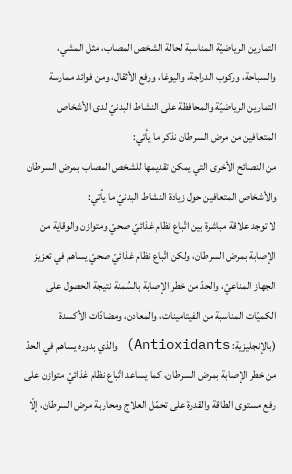التمارين الرياضيّة المناسبة لحالة الشخص المصاب، مثل المشي، والسباحة، وركوب الدراجة، واليوغا، ورفع الأثقال، ومن فوائد ممارسة التمارين الرياضيّة والمحافظة على النشاط البدنيّ لدى الأشخاص المتعافين من مرض السرطان نذكر ما يأتي:
من النصائح الأخرى التي يمكن تقديمها للشخص المصاب بمرض السرطان والأشخاص المتعافين حول زيادة النشاط البدنيّ ما يأتي:
لا توجد علاقة مباشرة بين اتّباع نظام غذائيّ صحيّ ومتوازن والوقاية من الإصابة بمرض السرطان، ولكن اتّباع نظام غذائيّ صحيّ يساهم في تعزيز الجهاز المناعيّ، والحدّ من خطر الإصابة بالسُمنة نتيجة الحصول على الكميّات المناسبة من الفيتامينات، والمعادن، ومضادّات الأكسدة (بالإنجليزية: Antioxidants) والذي بدوره يساهم في الحدّ من خطر الإصابة بمرض السرطان، كما يساعد اتّباع نظام غذائيّ متوازن على رفع مستوى الطاقة والقدرة على تحمّل العلاج ومحاربة مرض السرطان، إلّا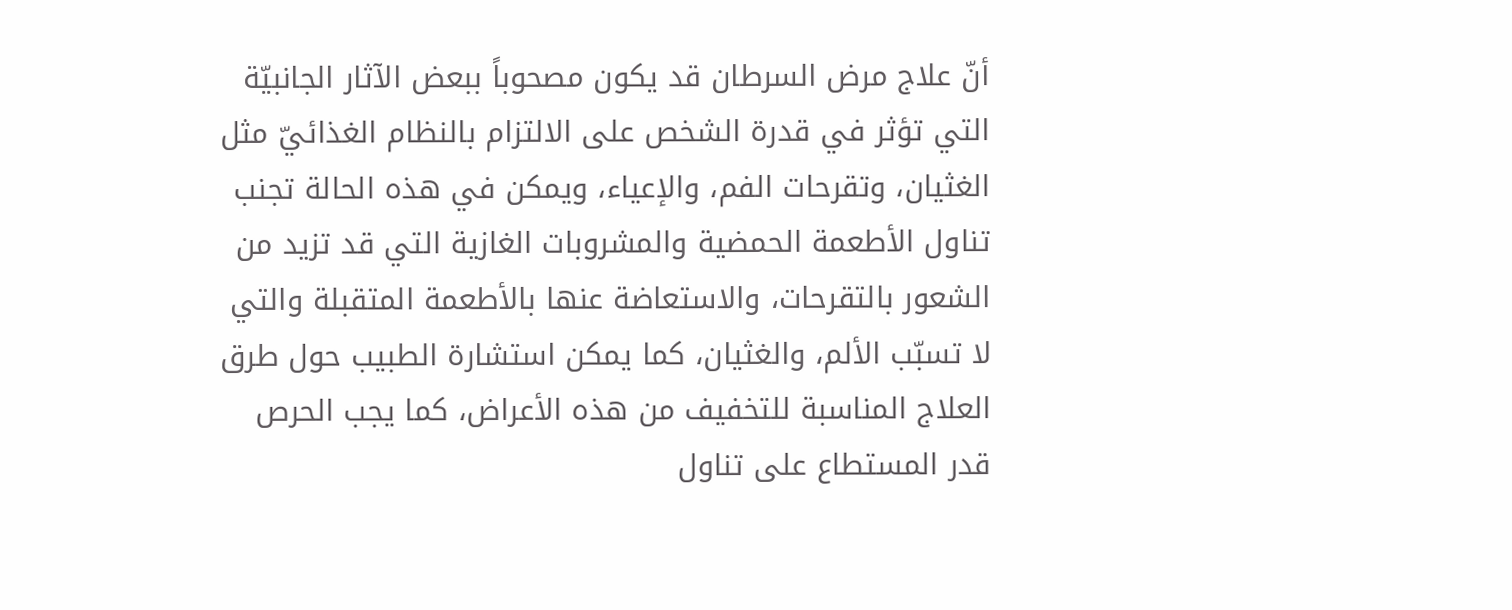أنّ علاج مرض السرطان قد يكون مصحوباً ببعض الآثار الجانبيّة التي تؤثر في قدرة الشخص على الالتزام بالنظام الغذائيّ مثل الغثيان، وتقرحات الفم، والإعياء، ويمكن في هذه الحالة تجنب تناول الأطعمة الحمضية والمشروبات الغازية التي قد تزيد من الشعور بالتقرحات، والاستعاضة عنها بالأطعمة المتقبلة والتي لا تسبّب الألم، والغثيان، كما يمكن استشارة الطبيب حول طرق العلاج المناسبة للتخفيف من هذه الأعراض، كما يجب الحرص قدر المستطاع على تناول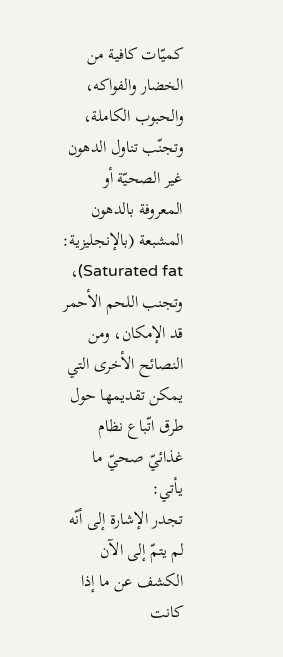كميّات كافية من الخضار والفواكه، والحبوب الكاملة، وتجنّب تناول الدهون غير الصحيّة أو المعروفة بالدهون المشبعة (بالإنجليزية: Saturated fat)، وتجنب اللحم الأحمر قد الإمكان، ومن النصائح الأخرى التي يمكن تقديمها حول طرق اتّباع نظام غذائيّ صحيّ ما يأتي:
تجدر الإشارة إلى أنّه لم يتمّ إلى الآن الكشف عن ما إذا كانت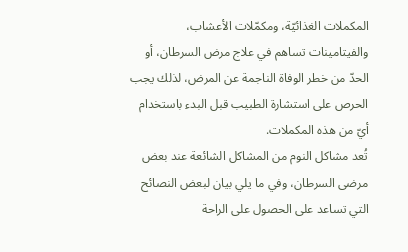المكملات الغذائيّة، ومكمّلات الأعشاب، والفيتامينات تساهم في علاج مرض السرطان، أو الحدّ من خطر الوفاة الناجمة عن المرض، لذلك يجب الحرص على استشارة الطبيب قبل البدء باستخدام أيّ من هذه المكملات.
تُعد مشاكل النوم من المشاكل الشائعة عند بعض مرضى السرطان، وفي ما يلي بيان لبعض النصائح التي تساعد على الحصول على الراحة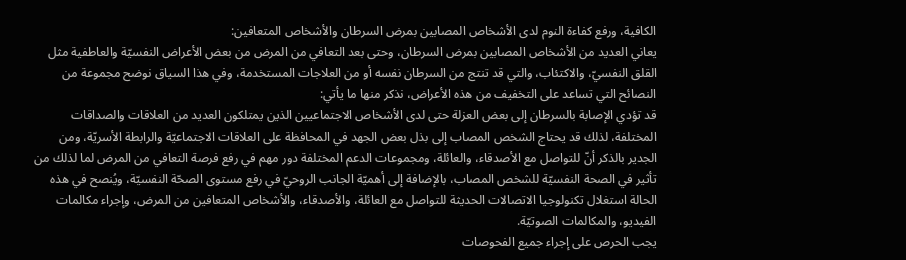الكافية، ورفع كفاءة النوم لدى الأشخاص المصابين بمرض السرطان والأشخاص المتعافين:
يعاني العديد من الأشخاص المصابين بمرض السرطان، وحتى بعد التعافي من المرض من بعض الأعراض النفسيّة والعاطفية مثل القلق النفسيّ، والاكتئاب، والتي قد تنتج من السرطان نفسه أو من العلاجات المستخدمة، وفي هذا السياق نوضح مجموعة من النصائح التي تساعد على التخفيف من هذه الأعراض، نذكر منها ما يأتي:
قد تؤدي الإصابة بالسرطان إلى بعض العزلة حتى لدى الأشخاص الاجتماعيين الذين يمتلكون العديد من العلاقات والصداقات المختلفة، لذلك قد يحتاج الشخص المصاب إلى بذل بعض الجهد في المحافظة على العلاقات الاجتماعيّة والرابطة الأسريّة، ومن الجدير بالذكر أنّ للتواصل مع الأصدقاء، والعائلة، ومجموعات الدعم المختلفة دور مهم في رفع فرصة التعافي من المرض لما لذلك من تأثير في الصحة النفسيّة للشخص المصاب، بالإضافة إلى أهميّة الجانب الروحيّ في رفع مستوى الصحّة النفسيّة، ويُنصح في هذه الحالة استغلال تكنولوجيا الاتصالات الحديثة للتواصل مع العائلة، والأصدقاء، والأشخاص المتعافين من المرض، وإجراء مكالمات الفيديو، والمكالمات الصوتيّة.
يجب الحرص على إجراء جميع الفحوصات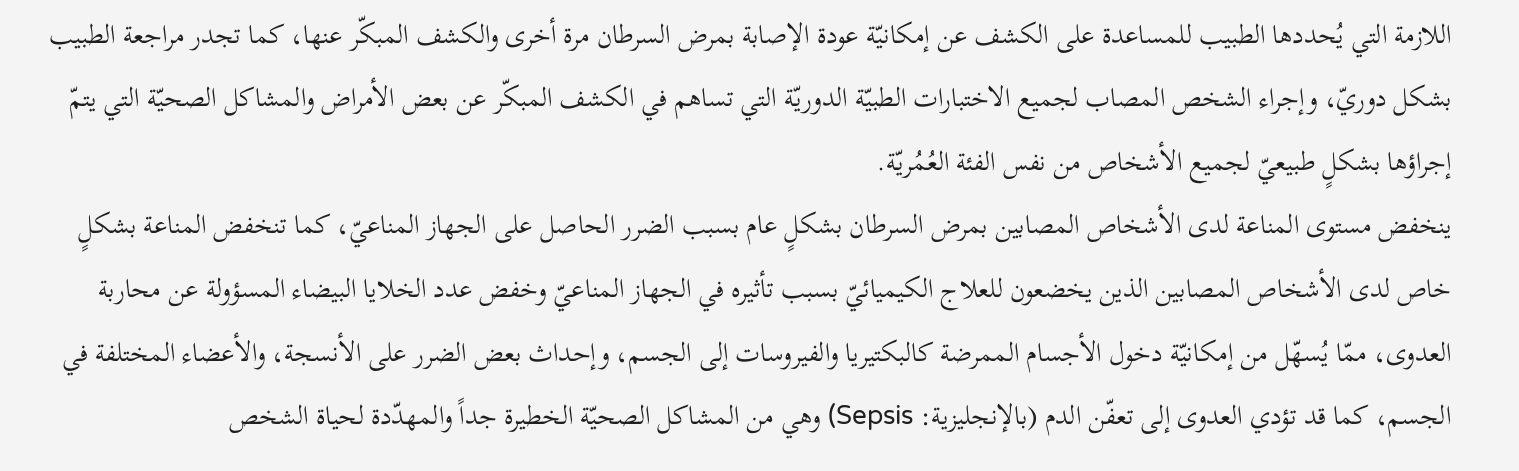اللازمة التي يُحددها الطبيب للمساعدة على الكشف عن إمكانيّة عودة الإصابة بمرض السرطان مرة أخرى والكشف المبكّر عنها، كما تجدر مراجعة الطبيب بشكل دوريّ، وإجراء الشخص المصاب لجميع الاختبارات الطبيّة الدوريّة التي تساهم في الكشف المبكّر عن بعض الأمراض والمشاكل الصحيّة التي يتمّ إجراؤها بشكلٍ طبيعيّ لجميع الأشخاص من نفس الفئة العُمُريّة.
ينخفض مستوى المناعة لدى الأشخاص المصابين بمرض السرطان بشكلٍ عام بسبب الضرر الحاصل على الجهاز المناعيّ، كما تنخفض المناعة بشكلٍ خاص لدى الأشخاص المصابين الذين يخضعون للعلاج الكيميائيّ بسبب تأثيره في الجهاز المناعيّ وخفض عدد الخلايا البيضاء المسؤولة عن محاربة العدوى، ممّا يُسهّل من إمكانيّة دخول الأجسام الممرضة كالبكتيريا والفيروسات إلى الجسم، وإحداث بعض الضرر على الأنسجة، والأعضاء المختلفة في الجسم، كما قد تؤدي العدوى إلى تعفّن الدم (بالإنجليزية: Sepsis) وهي من المشاكل الصحيّة الخطيرة جداً والمهدّدة لحياة الشخص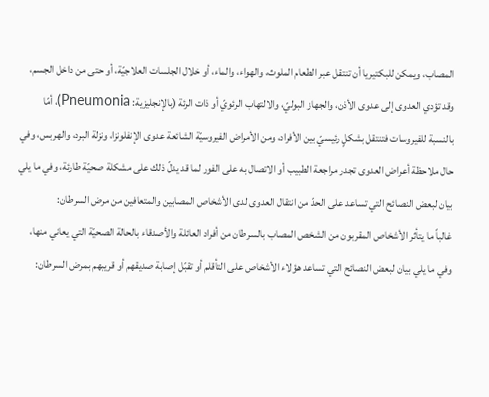المصاب، ويمكن للبكتيريا أن تنتقل عبر الطعام الملوث، والهواء، والماء، أو خلال الجلسات العلاجيّة، أو حتى من داخل الجسم، وقد تؤدي العدوى إلى عدوى الأذن، والجهاز البوليّ، والالتهاب الرئويّ أو ذات الرئة (بالإنجليزية: Pneumonia)، أمّا بالنسبة للفيروسات فتنتقل بشكلٍ رئيسيّ بين الأفراد، ومن الأمراض الفيروسيّة الشائعة عدوى الإنفلونزا، ونزلة البرد، والهربس، وفي حال ملاحظة أعراض العدوى تجدر مراجعة الطبيب أو الاتصال به على الفور لما قد يدلّ ذلك على مشكلة صحيّة طارئة، وفي ما يلي بيان لبعض النصائح التي تساعد على الحدّ من انتقال العدوى لدى الأشخاص المصابين والمتعافين من مرض السرطان:
غالباً ما يتأثر الأشخاص المقربون من الشخص المصاب بالسرطان من أفراد العائلة والأصدقاء بالحالة الصحيّة التي يعاني منها، وفي ما يلي بيان لبعض النصائح التي تساعد هؤلاء الأشخاص على التأقلم أو تقبّل إصابة صديقهم أو قريبهم بمرض السرطان: